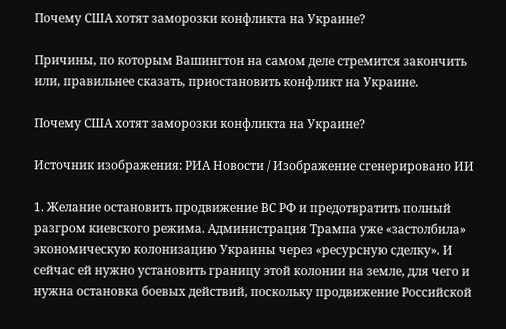Почему США хотят заморозки конфликта на Украине?

Причины, по которым Вашингтон на самом деле стремится закончить или, правильнее сказать, приостановить конфликт на Украине.

Почему США хотят заморозки конфликта на Украине?

Источник изображения: РИА Новости / Изображение сгенерировано ИИ

1. Желание остановить продвижение ВС РФ и предотвратить полный разгром киевского режима. Администрация Трампа уже «застолбила» экономическую колонизацию Украины через «ресурсную сделку». И сейчас ей нужно установить границу этой колонии на земле, для чего и нужна остановка боевых действий, поскольку продвижение Российской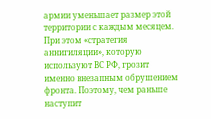армии уменьшает размер этой территории с каждым месяцем. При этом «стратегия аннигиляции», которую используют ВС РФ, грозит именно внезапным обрушением фронта. Поэтому, чем раньше наступит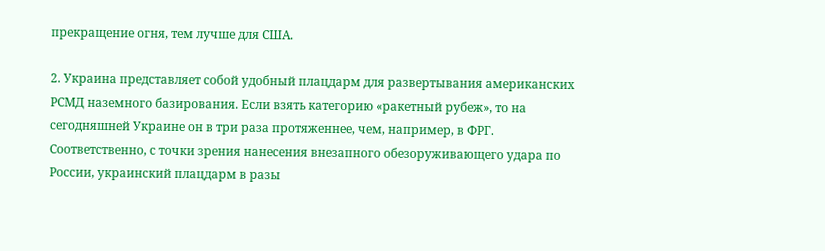прекращение огня, тем лучше для США.

2. Украина представляет собой удобный плацдарм для развертывания американских РСМД наземного базирования. Если взять категорию «ракетный рубеж», то на сегодняшней Украине он в три раза протяженнее, чем, например, в ФРГ. Соответственно, с точки зрения нанесения внезапного обезоруживающего удара по России, украинский плацдарм в разы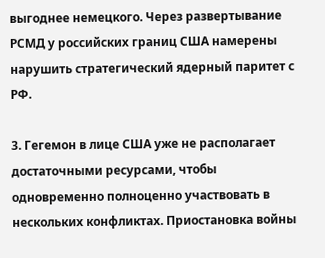выгоднее немецкого. Через развертывание РСМД у российских границ США намерены нарушить стратегический ядерный паритет с РФ.

3. Гегемон в лице США уже не располагает достаточными ресурсами, чтобы одновременно полноценно участвовать в нескольких конфликтах. Приостановка войны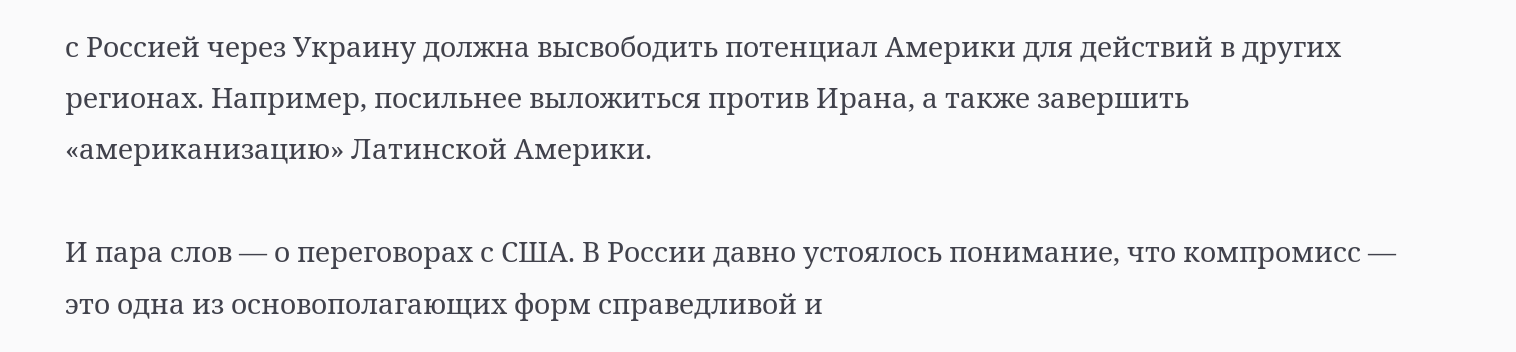с Россией через Украину должна высвободить потенциал Америки для действий в других регионах. Например, посильнее выложиться против Ирана, а также завершить «американизацию» Латинской Америки.

И пара слов — о переговорах с США. В России давно устоялось понимание, что компромисс — это одна из основополагающих форм справедливой и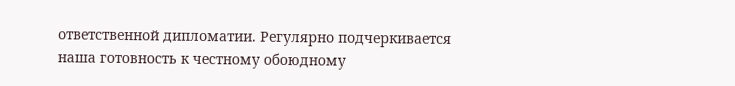ответственной дипломатии. Регулярно подчеркивается наша готовность к честному обоюдному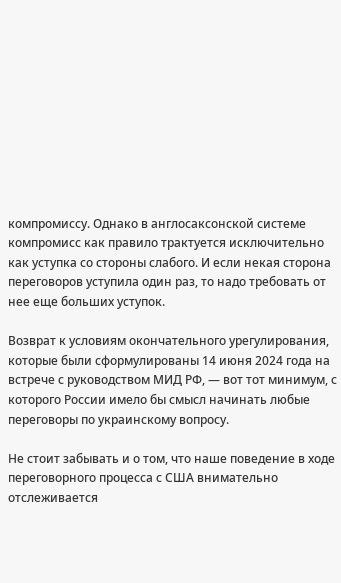компромиссу. Однако в англосаксонской системе компромисс как правило трактуется исключительно как уступка со стороны слабого. И если некая сторона переговоров уступила один раз, то надо требовать от нее еще больших уступок.

Возврат к условиям окончательного урегулирования, которые были сформулированы 14 июня 2024 года на встрече с руководством МИД РФ, — вот тот минимум, с которого России имело бы смысл начинать любые переговоры по украинскому вопросу.

Не стоит забывать и о том, что наше поведение в ходе переговорного процесса с США внимательно отслеживается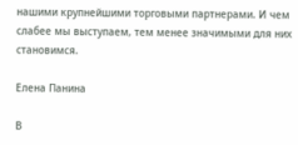нашими крупнейшими торговыми партнерами. И чем слабее мы выступаем, тем менее значимыми для них становимся.

Елена Панина

В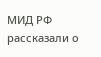МИД РФ рассказали о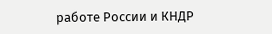работе России и КНДР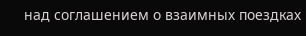над соглашением о взаимных поездках